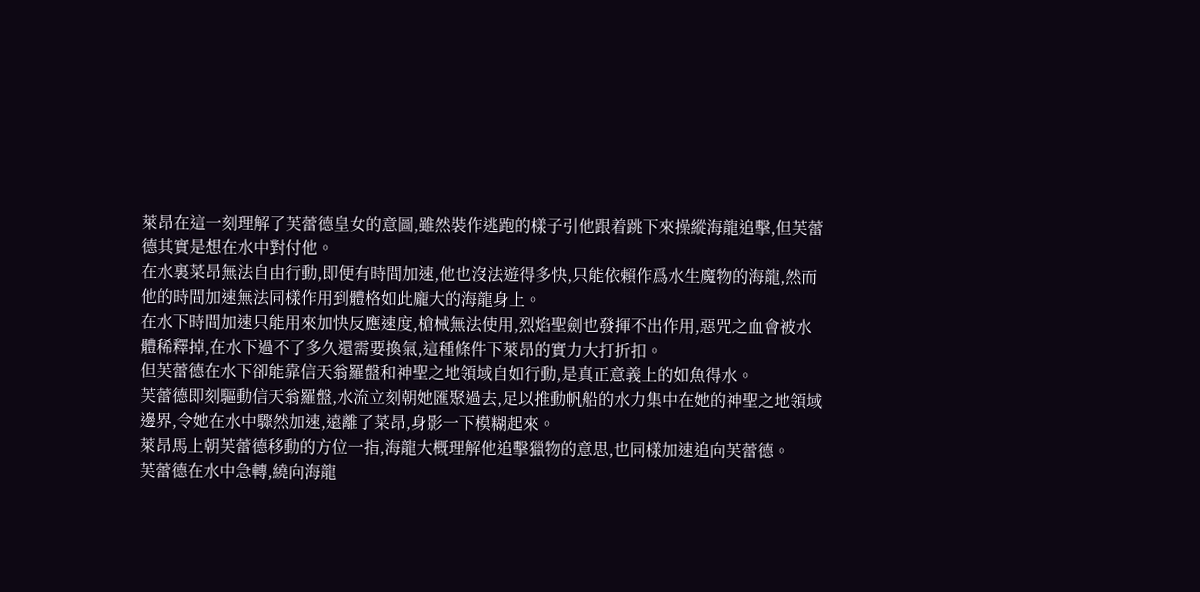萊昂在這一刻理解了芙蕾德皇女的意圖,雖然裝作逃跑的樣子引他跟着跳下來操縱海龍追擊,但芙蕾德其實是想在水中對付他。
在水裏菜昂無法自由行動,即便有時間加速,他也沒法遊得多快,只能依賴作爲水生魔物的海龍,然而他的時間加速無法同樣作用到體格如此龐大的海龍身上。
在水下時間加速只能用來加快反應速度,槍械無法使用,烈焰聖劍也發揮不出作用,惡咒之血會被水體稀釋掉,在水下過不了多久還需要換氣,這種條件下萊昂的實力大打折扣。
但芙蕾德在水下卻能靠信天翁羅盤和神聖之地領域自如行動,是真正意義上的如魚得水。
芙蕾德即刻驅動信天翁羅盤,水流立刻朝她匯聚過去,足以推動帆船的水力集中在她的神聖之地領域邊界,令她在水中驟然加速,遠離了菜昂,身影一下模糊起來。
萊昂馬上朝芙蕾德移動的方位一指,海龍大概理解他追擊獵物的意思,也同樣加速追向芙蕾德。
芙蕾德在水中急轉,繞向海龍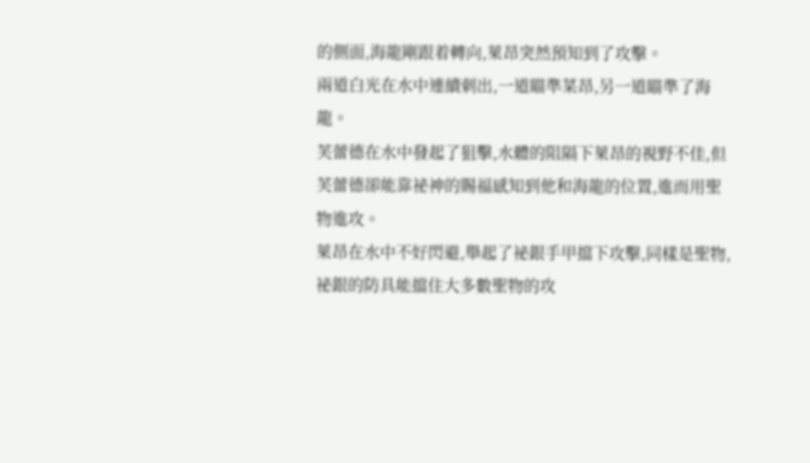的側面,海龍剛跟着轉向,萊昂突然預知到了攻擊。
兩道白光在水中連續刺出,一道瞄準菜昂,另一道瞄準了海龍。
芙蕾德在水中發起了狙擊,水體的阻隔下萊昂的視野不佳,但芙蕾德卻能靠祕神的賜福感知到他和海龍的位置,進而用聖物進攻。
萊昂在水中不好閃避,舉起了祕銀手甲擋下攻擊,同樣是聖物,祕銀的防具能擋住大多數聖物的攻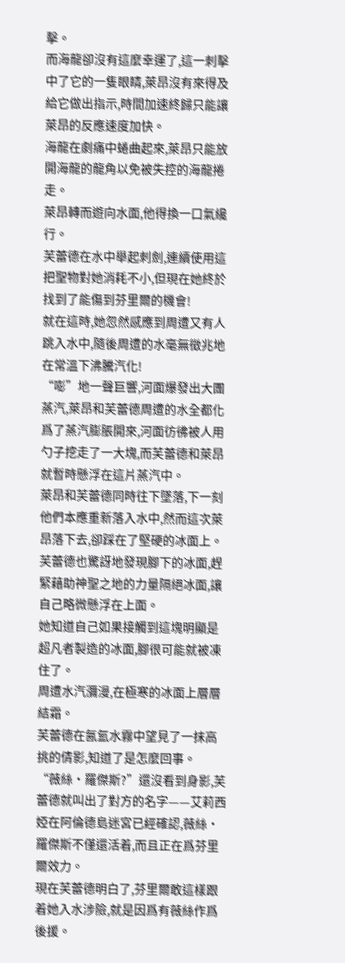擊。
而海龍卻沒有這麼幸運了,這一刺擊中了它的一隻眼睛,萊昂沒有來得及給它做出指示,時間加速終歸只能讓萊昂的反應速度加快。
海龍在劇痛中蜷曲起來,萊昂只能放開海龍的龍角以免被失控的海龍捲走。
萊昂轉而遊向水面,他得換一口氣纔行。
芙蕾德在水中舉起刺劍,連續使用這把聖物對她消耗不小,但現在她終於找到了能傷到芬里爾的機會!
就在這時,她忽然感應到周遭又有人跳入水中,隨後周遭的水毫無徵兆地在常溫下沸騰汽化!
“嘭”地一聲巨響,河面爆發出大團蒸汽,萊昂和芙蕾德周遭的水全都化爲了蒸汽膨脹開來,河面彷彿被人用勺子挖走了一大塊,而芙蕾德和萊昂就暫時懸浮在這片蒸汽中。
萊昂和芙蕾德同時往下墜落,下一刻他們本應重新落入水中,然而這次萊昂落下去,卻踩在了堅硬的冰面上。
芙蕾德也驚訝地發現腳下的冰面,趕緊藉助神聖之地的力量隔絕冰面,讓自己略微懸浮在上面。
她知道自己如果接觸到這塊明顯是超凡者製造的冰面,腳很可能就被凍住了。
周遭水汽瀰漫,在極寒的冰面上層層結霜。
芙蕾德在氤氳水霧中望見了一抹高挑的倩影,知道了是怎麼回事。
“薇絲·羅傑斯?”還沒看到身影,芙蕾德就叫出了對方的名字——艾莉西婭在阿倫德島迷宮已經確認,薇絲·羅傑斯不僅還活着,而且正在爲芬里爾效力。
現在芙蕾德明白了,芬里爾敢這樣跟着她入水涉險,就是因爲有薇絲作爲後援。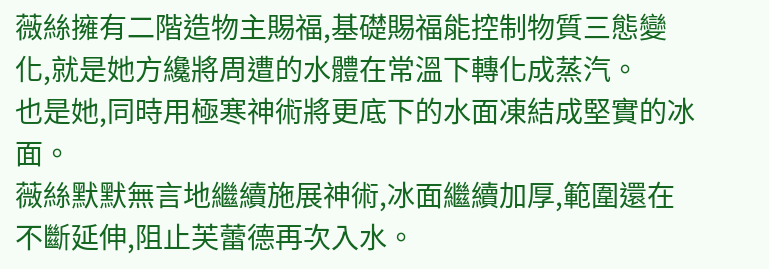薇絲擁有二階造物主賜福,基礎賜福能控制物質三態變化,就是她方纔將周遭的水體在常溫下轉化成蒸汽。
也是她,同時用極寒神術將更底下的水面凍結成堅實的冰面。
薇絲默默無言地繼續施展神術,冰面繼續加厚,範圍還在不斷延伸,阻止芙蕾德再次入水。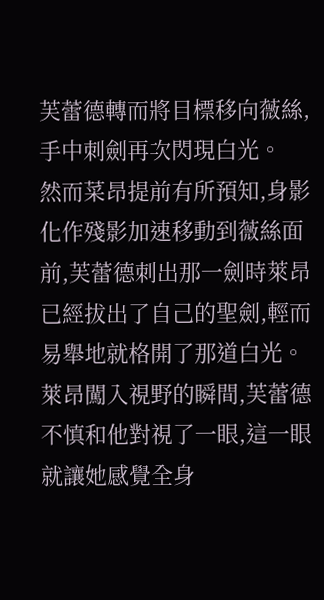芙蕾德轉而將目標移向薇絲,手中刺劍再次閃現白光。
然而菜昂提前有所預知,身影化作殘影加速移動到薇絲面前,芙蕾德刺出那一劍時萊昂已經拔出了自己的聖劍,輕而易舉地就格開了那道白光。
萊昂闖入視野的瞬間,芙蕾德不慎和他對視了一眼,這一眼就讓她感覺全身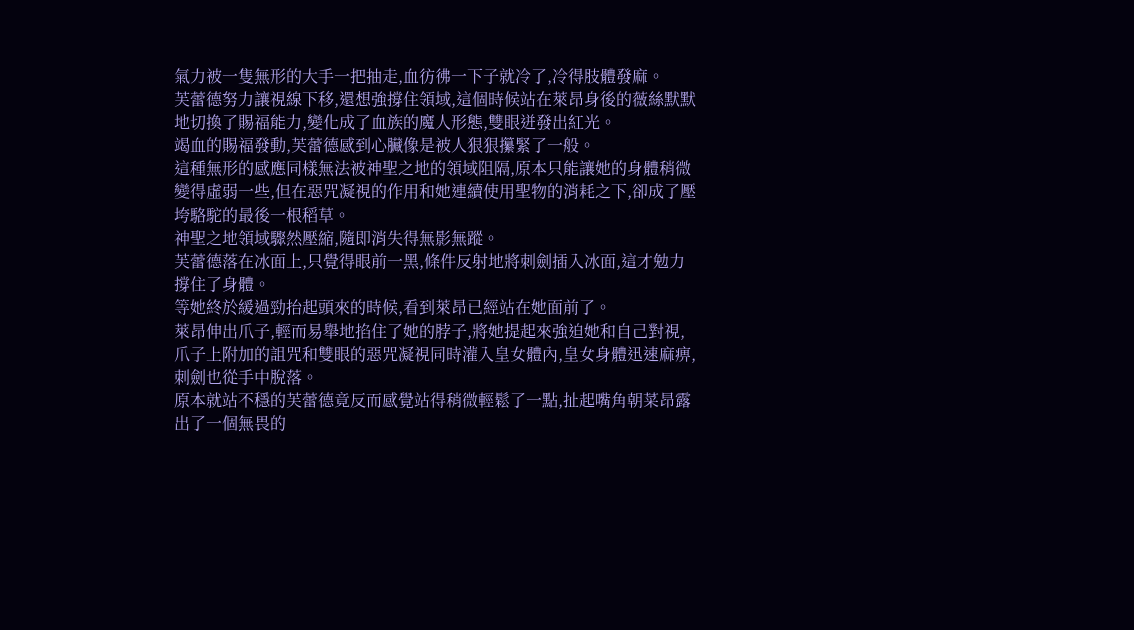氣力被一隻無形的大手一把抽走,血彷彿一下子就冷了,冷得肢體發麻。
芙蕾德努力讓視線下移,還想強撐住領域,這個時候站在萊昂身後的薇絲默默地切換了賜福能力,變化成了血族的魔人形態,雙眼迸發出紅光。
竭血的賜福發動,芙蕾德感到心臟像是被人狠狠攥緊了一般。
這種無形的感應同樣無法被神聖之地的領域阻隔,原本只能讓她的身體稍微變得虛弱一些,但在惡咒凝視的作用和她連續使用聖物的消耗之下,卻成了壓垮駱駝的最後一根稻草。
神聖之地領域驟然壓縮,隨即消失得無影無蹤。
芙蕾德落在冰面上,只覺得眼前一黑,條件反射地將刺劍插入冰面,這才勉力撐住了身體。
等她終於緩過勁抬起頭來的時候,看到萊昂已經站在她面前了。
萊昂伸出爪子,輕而易舉地掐住了她的脖子,將她提起來強迫她和自己對視,爪子上附加的詛咒和雙眼的惡咒凝視同時灌入皇女體內,皇女身體迅速麻痹,刺劍也從手中脫落。
原本就站不穩的芙蕾德竟反而感覺站得稍微輕鬆了一點,扯起嘴角朝菜昂露出了一個無畏的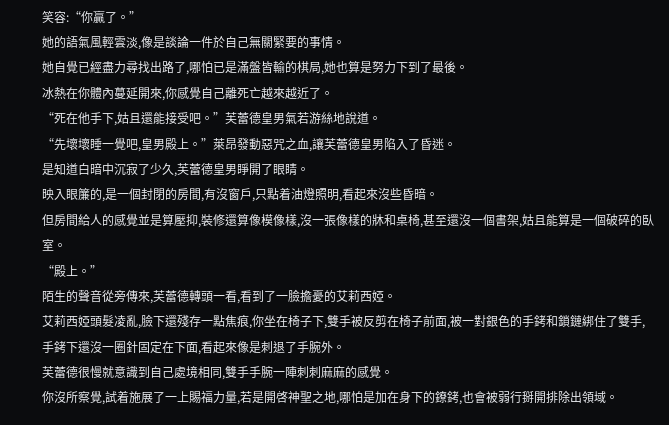笑容:“你贏了。”
她的語氣風輕雲淡,像是談論一件於自己無關緊要的事情。
她自覺已經盡力尋找出路了,哪怕已是滿盤皆輸的棋局,她也算是努力下到了最後。
冰熱在你體內蔓延開來,你感覺自己離死亡越來越近了。
“死在他手下,姑且還能接受吧。”芙蕾德皇男氣若游絲地說道。
“先壞壞睡一覺吧,皇男殿上。”萊昂發動惡咒之血,讓芙蕾德皇男陷入了昏迷。
是知道白暗中沉寂了少久,芙蕾德皇男睜開了眼睛。
映入眼簾的,是一個封閉的房間,有沒窗戶,只點着油燈照明,看起來沒些昏暗。
但房間給人的感覺並是算壓抑,裝修還算像模像樣,沒一張像樣的牀和桌椅,甚至還沒一個書架,姑且能算是一個破碎的臥室。
“殿上。”
陌生的聲音從旁傳來,芙蕾德轉頭一看,看到了一臉擔憂的艾莉西婭。
艾莉西婭頭髮凌亂,臉下還殘存一點焦痕,你坐在椅子下,雙手被反剪在椅子前面,被一對銀色的手銬和鎖鏈綁住了雙手,手銬下還沒一圈針固定在下面,看起來像是刺退了手腕外。
芙蕾德很慢就意識到自己處境相同,雙手手腕一陣刺刺麻麻的感覺。
你沒所察覺,試着施展了一上賜福力量,若是開啓神聖之地,哪怕是加在身下的鐐銬,也會被弱行掰開排除出領域。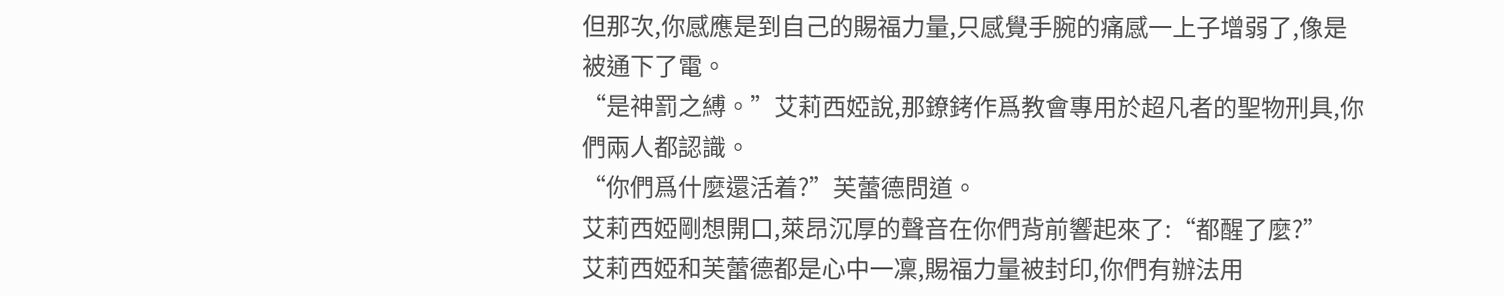但那次,你感應是到自己的賜福力量,只感覺手腕的痛感一上子增弱了,像是被通下了電。
“是神罰之縛。”艾莉西婭說,那鐐銬作爲教會專用於超凡者的聖物刑具,你們兩人都認識。
“你們爲什麼還活着?”芙蕾德問道。
艾莉西婭剛想開口,萊昂沉厚的聲音在你們背前響起來了:“都醒了麼?”
艾莉西婭和芙蕾德都是心中一凜,賜福力量被封印,你們有辦法用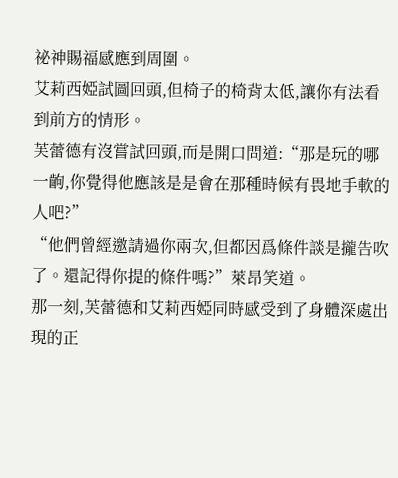祕神賜福感應到周圍。
艾莉西婭試圖回頭,但椅子的椅背太低,讓你有法看到前方的情形。
芙蕾德有沒嘗試回頭,而是開口問道:“那是玩的哪一齣,你覺得他應該是是會在那種時候有畏地手軟的人吧?”
“他們曾經邀請過你兩次,但都因爲條件談是攏告吹了。還記得你提的條件嗎?”萊昂笑道。
那一刻,芙蕾德和艾莉西婭同時感受到了身體深處出現的正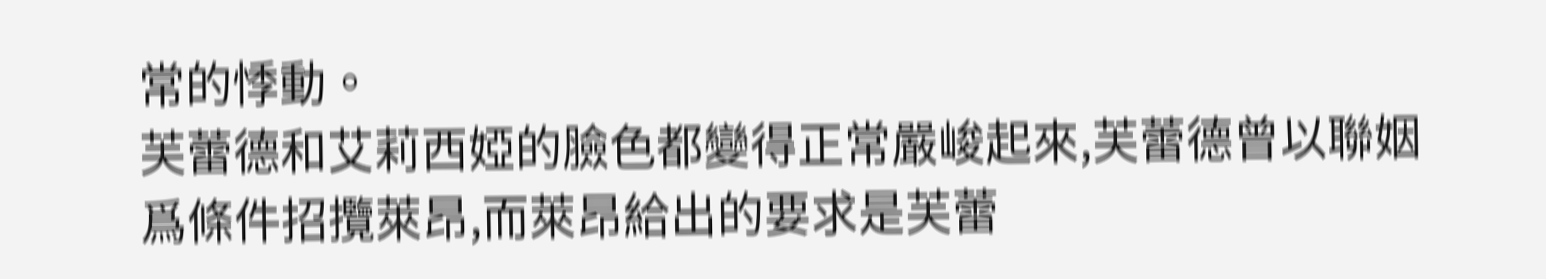常的悸動。
芙蕾德和艾莉西婭的臉色都變得正常嚴峻起來,芙蕾德曾以聯姻爲條件招攬萊昂,而萊昂給出的要求是芙蕾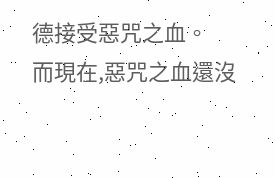德接受惡咒之血。
而現在,惡咒之血還沒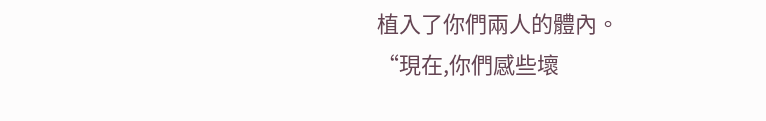植入了你們兩人的體內。
“現在,你們感些壞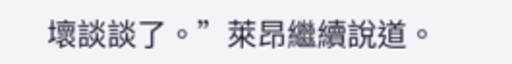壞談談了。”萊昂繼續說道。